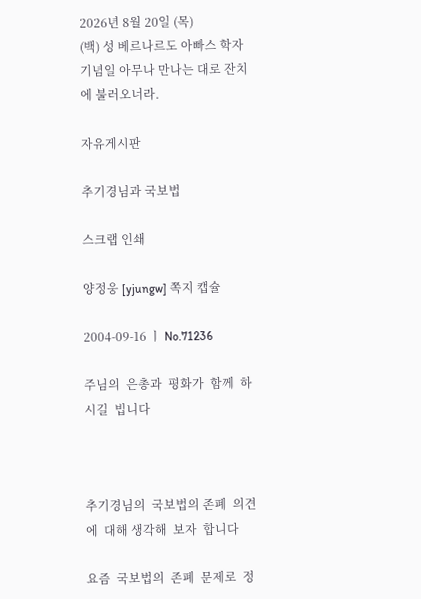2026년 8월 20일 (목)
(백) 성 베르나르도 아빠스 학자 기념일 아무나 만나는 대로 잔치에 불러오너라.

자유게시판

추기경님과 국보법

스크랩 인쇄

양정웅 [yjungw] 쪽지 캡슐

2004-09-16 ㅣ No.71236

주님의  은총과  평화가  함께  하시길  빕니다



추기경님의  국보법의 존폐  의견에  대해 생각해  보자  합니다

요즘  국보법의  존폐  문제로  정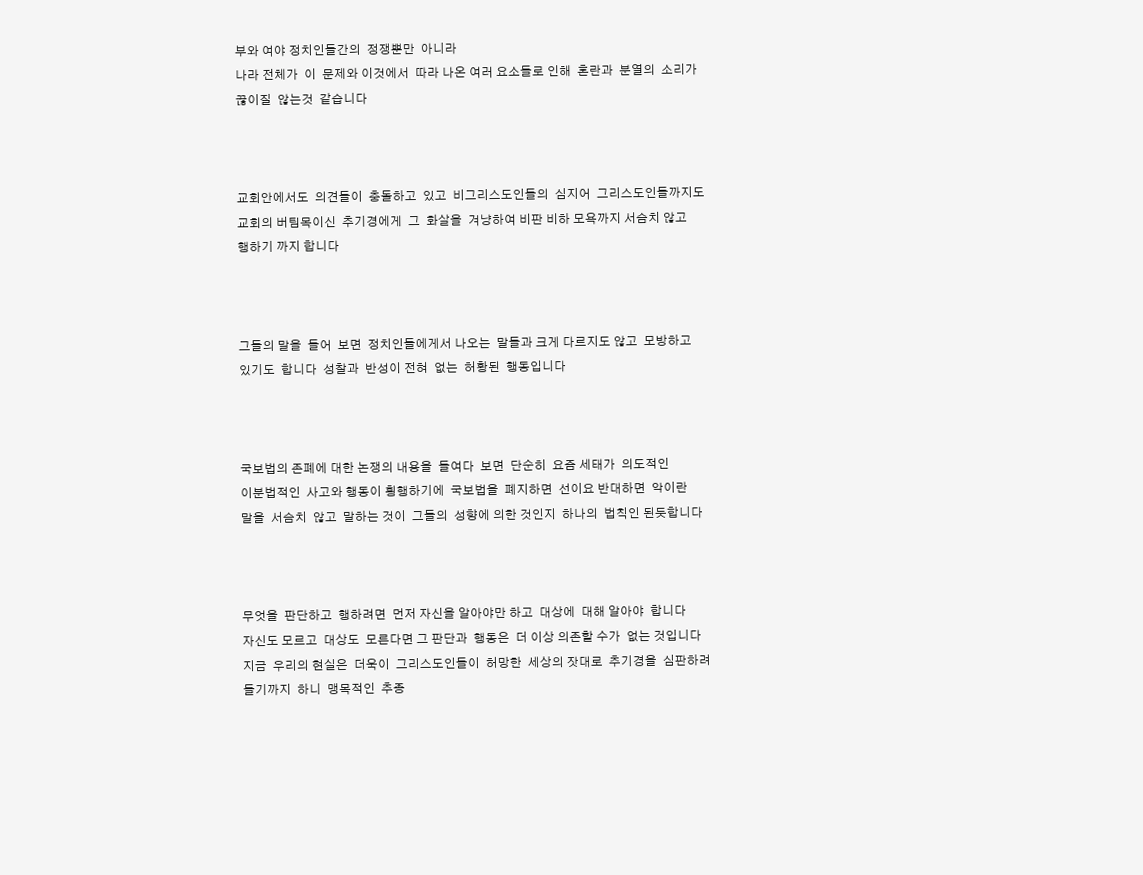부와 여야 정치인들간의  정쟁뿐만  아니라
나라 전체가  이  문제와 이것에서  따라 나온 여러 요소들로 인해  혼란과  분열의  소리가
끊이질  않는것  같습니다



교회안에서도  의견들이  충돌하고  있고  비그리스도인들의  심지어  그리스도인들까지도
교회의 버팀목이신  추기경에게  그  화살을  겨냥하여 비판 비하 모욕까지 서슴치 않고
행하기 까지 합니다



그들의 말을  들어  보면  정치인들에게서 나오는  말들과 크게 다르지도 않고  모방하고
있기도  합니다  성찰과  반성이 전혀  없는  허황된  행동입니다



국보법의 존폐에 대한 논쟁의 내용을  들여다  보면  단순히  요즘 세태가  의도적인
이분법적인  사고와 행동이 횡행하기에  국보법을  폐지하면  선이요 반대하면  악이란
말을  서슴치  않고  말하는 것이  그들의  성향에 의한 것인지  하나의  법칙인 된듯합니다



무엇을  판단하고  행하려면  먼저 자신을 알아야만 하고  대상에  대해 알아야  합니다
자신도 모르고  대상도  모른다면 그 판단과  행동은  더 이상 의존할 수가  없는 것입니다
지금  우리의 현실은  더욱이  그리스도인들이  허망한  세상의 잣대로  추기경을  심판하려
들기까지  하니  맹목적인  추종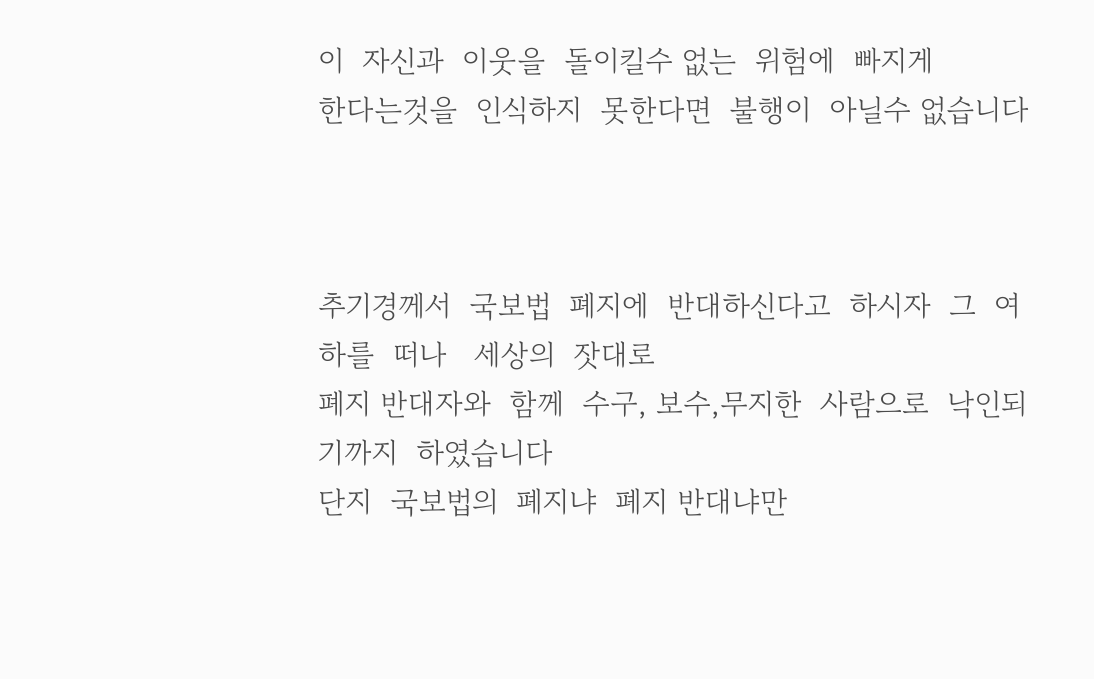이  자신과  이웃을  돌이킬수 없는  위험에  빠지게
한다는것을  인식하지  못한다면  불행이  아닐수 없습니다



추기경께서  국보법  폐지에  반대하신다고  하시자  그  여하를  떠나   세상의  잣대로
폐지 반대자와  함께  수구, 보수,무지한  사람으로  낙인되기까지  하였습니다
단지  국보법의  폐지냐  폐지 반대냐만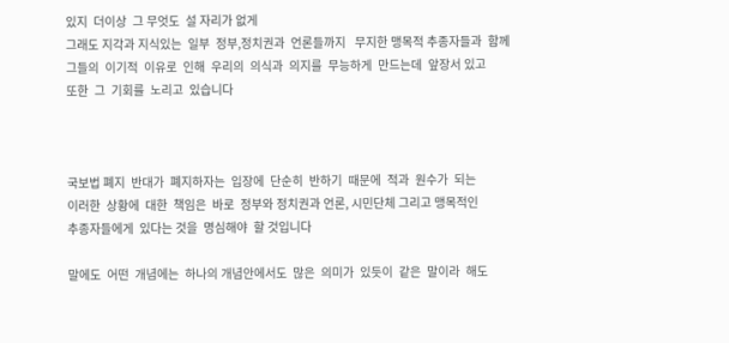있지  더이상  그 무엇도  설 자리가 없게
그래도 지각과 지식있는  일부  정부,정치권과  언론들까지   무지한 맹목적 추종자들과  함께
그들의  이기적  이유로  인해  우리의  의식과  의지를  무능하게  만드는데  앞장서 있고
또한  그  기회를  노리고  있습니다



국보법 폐지  반대가  폐지하자는  입장에  단순히  반하기  때문에  적과  원수가  되는
이러한  상황에  대한  책임은  바로  정부와 정치권과 언론, 시민단체 그리고 맹목적인
추종자들에게  있다는 것을  명심해야  할 것입니다

말에도  어떤  개념에는  하나의 개념안에서도  많은  의미가  있듯이  같은  말이라  해도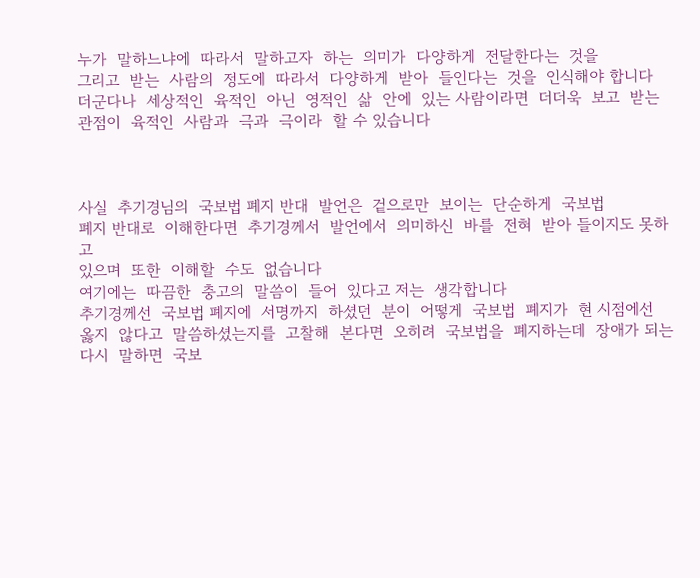누가  말하느냐에  따라서  말하고자  하는  의미가  다양하게  전달한다는  것을
그리고  받는  사람의  정도에  따라서  다양하게  받아  들인다는  것을  인식해야 합니다
더군다나  세상적인  육적인  아닌  영적인  삶  안에  있는 사람이라면  더더욱  보고  받는
관점이  육적인  사람과  극과  극이라  할 수 있습니다



사실  추기경님의  국보법 폐지 반대  발언은  겉으로만  보이는  단순하게  국보법
폐지 반대로  이해한다면  추기경께서  발언에서  의미하신  바를  전혀  받아 들이지도 못하고
있으며  또한  이해할  수도  없습니다
여기에는  따끔한  충고의  말씀이  들어  있다고 저는  생각합니다
추기경께선  국보법 폐지에  서명까지  하셨던  분이  어떻게  국보법  폐지가  현 시점에선
옳지  않다고  말씀하셨는지를  고찰해  본다면  오히려  국보법을  폐지하는데  장애가 되는
다시  말하면  국보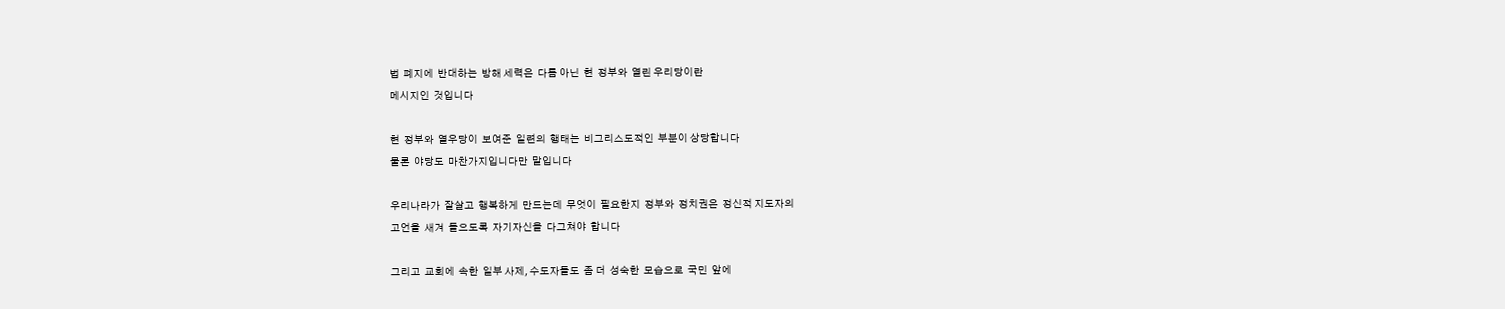법  폐지에  반대하는  방해 세력은  다름 아닌  현  정부와  열린 우리당이란
메시지인  것입니다

현  정부와  열우당이  보여준  일련의  행태는  비그리스도적인  부분이 상당합니다
물론  야당도  마찬가지입니다만  말입니다

우리나라가  잘살고  행복하게  만드는데  무엇이  필요한지  정부와  정치권은  정신적 지도자의
고언을  새겨  들으도록  자기자신을  다그쳐야  합니다

그리고  교회에  속한  일부 사제, 수도자들도  좀 더  성숙한  모습으로  국민  앞에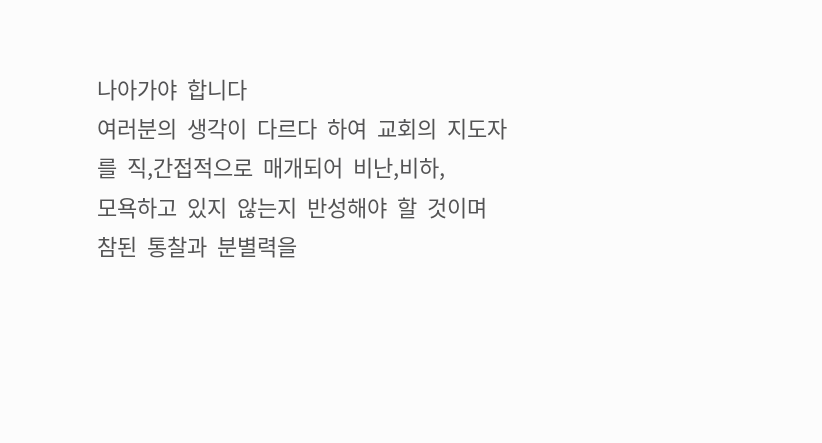나아가야  합니다
여러분의  생각이  다르다  하여  교회의  지도자를  직,간접적으로  매개되어  비난,비하,
모욕하고  있지  않는지  반성해야  할  것이며  참된  통찰과  분별력을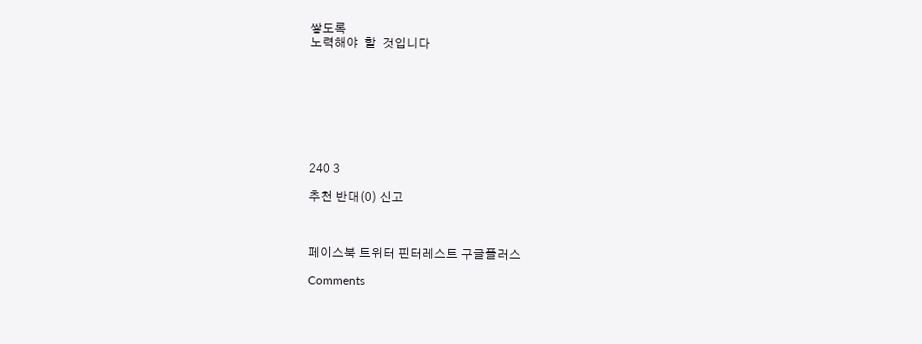쌓도록
노력해야  할  것입니다








240 3

추천 반대(0) 신고



페이스북 트위터 핀터레스트 구글플러스

Comments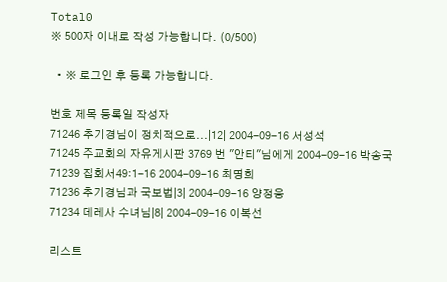Total0
※ 500자 이내로 작성 가능합니다. (0/500)

  • ※ 로그인 후 등록 가능합니다.

번호 제목 등록일 작성자
71246 추기경님이 정치적으로...|12| 2004-09-16 서성석
71245 주교회의 자유게시판 3769 번 "안티"님에게 2004-09-16 박송국
71239 집회서49:1-16 2004-09-16 최명희
71236 추기경님과 국보법|3| 2004-09-16 양정웅
71234 데레사 수녀님|8| 2004-09-16 이복선

리스트